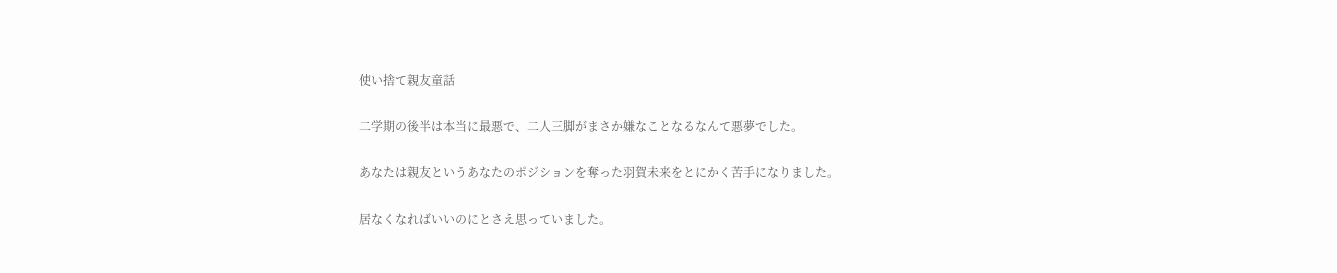使い捨て親友童話

二学期の後半は本当に最悪で、二人三脚がまさか嫌なことなるなんて悪夢でした。

あなたは親友というあなたのポジションを奪った羽賀未来をとにかく苦手になりました。

居なくなればいいのにとさえ思っていました。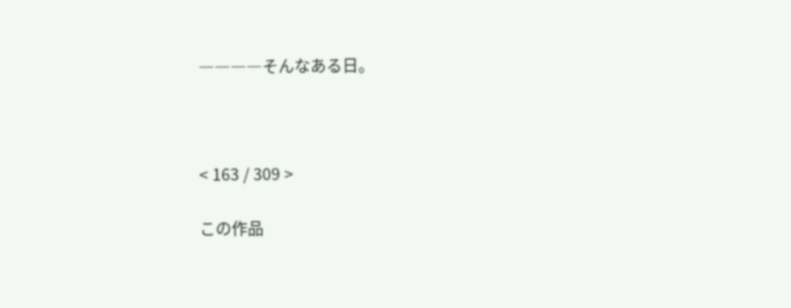――――そんなある日。



< 163 / 309 >

この作品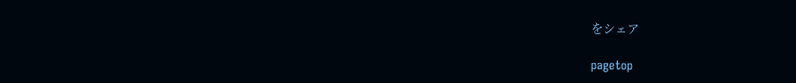をシェア

pagetop